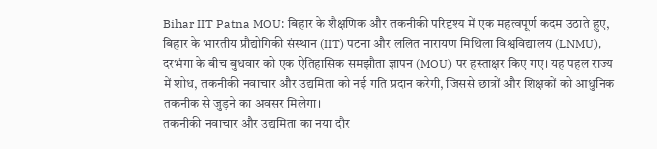Bihar IIT Patna MOU: बिहार के शैक्षणिक और तकनीकी परिदृश्य में एक महत्वपूर्ण कदम उठाते हुए, बिहार के भारतीय प्रौद्योगिकी संस्थान (IIT) पटना और ललित नारायण मिथिला विश्वविद्यालय (LNMU), दरभंगा के बीच बुधवार को एक ऐतिहासिक समझौता ज्ञापन (MOU) पर हस्ताक्षर किए गए। यह पहल राज्य में शोध, तकनीकी नवाचार और उद्यमिता को नई गति प्रदान करेगी, जिससे छात्रों और शिक्षकों को आधुनिक तकनीक से जुड़ने का अवसर मिलेगा।
तकनीकी नवाचार और उद्यमिता का नया दौर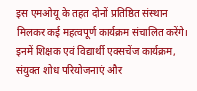इस एमओयू के तहत दोनों प्रतिष्ठित संस्थान मिलकर कई महत्वपूर्ण कार्यक्रम संचालित करेंगे। इनमें शिक्षक एवं विद्यार्थी एक्सचेंज कार्यक्रम, संयुक्त शोध परियोजनाएं और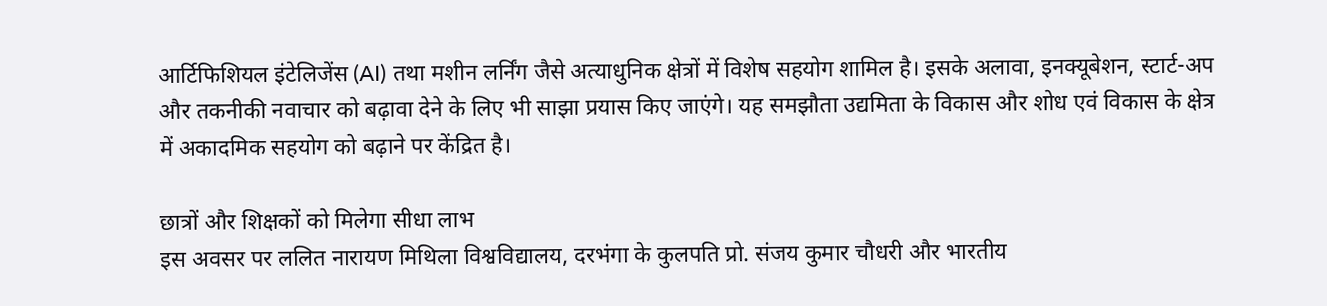आर्टिफिशियल इंटेलिजेंस (AI) तथा मशीन लर्निंग जैसे अत्याधुनिक क्षेत्रों में विशेष सहयोग शामिल है। इसके अलावा, इनक्यूबेशन, स्टार्ट-अप और तकनीकी नवाचार को बढ़ावा देने के लिए भी साझा प्रयास किए जाएंगे। यह समझौता उद्यमिता के विकास और शोध एवं विकास के क्षेत्र में अकादमिक सहयोग को बढ़ाने पर केंद्रित है।

छात्रों और शिक्षकों को मिलेगा सीधा लाभ
इस अवसर पर ललित नारायण मिथिला विश्वविद्यालय, दरभंगा के कुलपति प्रो. संजय कुमार चौधरी और भारतीय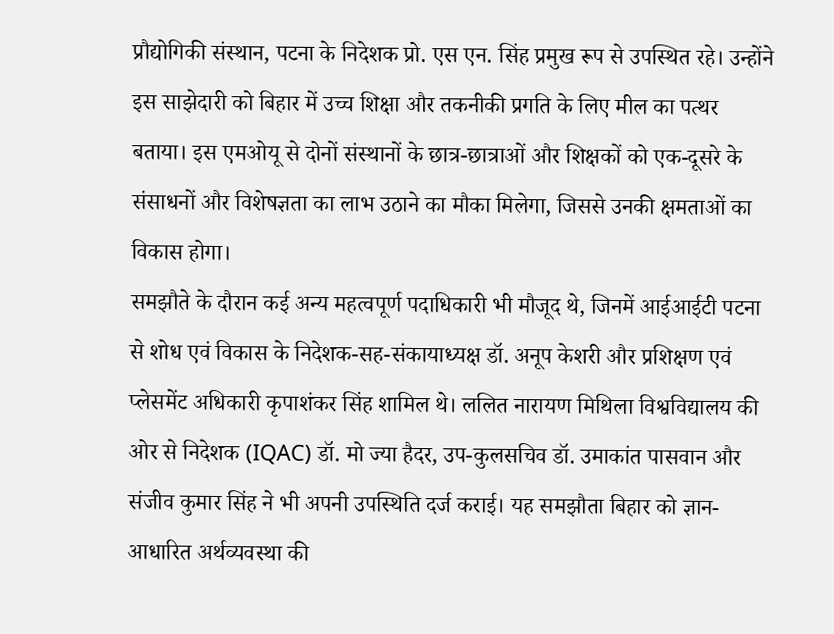प्रौद्योगिकी संस्थान, पटना के निदेशक प्रो. एस एन. सिंह प्रमुख रूप से उपस्थित रहे। उन्होंने इस साझेदारी को बिहार में उच्च शिक्षा और तकनीकी प्रगति के लिए मील का पत्थर बताया। इस एमओयू से दोनों संस्थानों के छात्र-छात्राओं और शिक्षकों को एक-दूसरे के संसाधनों और विशेषज्ञता का लाभ उठाने का मौका मिलेगा, जिससे उनकी क्षमताओं का विकास होगा।
समझौते के दौरान कई अन्य महत्वपूर्ण पदाधिकारी भी मौजूद थे, जिनमें आईआईटी पटना से शोध एवं विकास के निदेशक-सह-संकायाध्यक्ष डॉ. अनूप केशरी और प्रशिक्षण एवं प्लेसमेंट अधिकारी कृपाशंकर सिंह शामिल थे। ललित नारायण मिथिला विश्वविद्यालय की ओर से निदेशक (IQAC) डॉ. मो ज्या हैदर, उप-कुलसचिव डॉ. उमाकांत पासवान और संजीव कुमार सिंह ने भी अपनी उपस्थिति दर्ज कराई। यह समझौता बिहार को ज्ञान-आधारित अर्थव्यवस्था की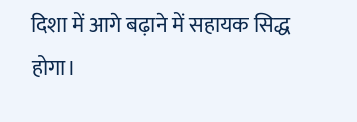दिशा में आगे बढ़ाने में सहायक सिद्ध होगा।